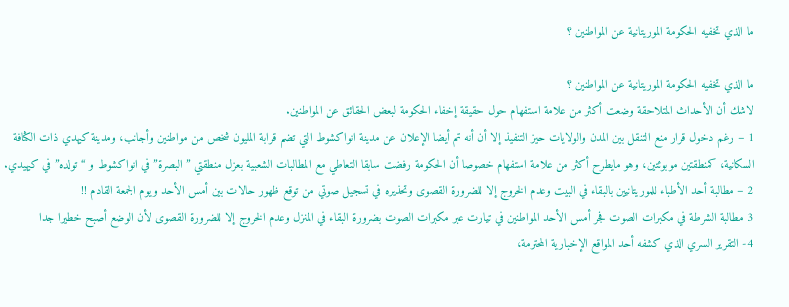ما الذي تخفيه الحكومة الموريتانية عن المواطنين ؟

ما الذي تخفيه الحكومة الموريتانية عن المواطنين ؟
لاشك أن الأحداث المتلاحقة وضعت أكثر من علامة استفهام حول حقيقة إخفاء الحكومة لبعض الحقائق عن المواطنين.
1 – رغم دخول قرار منع التنقل بين المدن والولايات حيز التنفيذ إلا أن أنه تم أيضا الإعلان عن مدينة انواكشوط التي تضم قرابة المليون شخص من مواطنين وأجانب، ومدينة كيهدي ذات الكثافة السكانية، كمنطقتين موبوئتين، وهو مايطرح أكثر من علامة استفهام خصوصا أن الحكومة رفضت سابقا التعاطي مع المطالبات الشعبية بعزل منطقتي ” البصرة” في انواكشوط و “تولده” في كيهيدي.
2 – مطالبة أحد الأطباء للموريتانيين بالبقاء في البيت وعدم الخروج إلا للضرورة القصوى وتحذيره في تسجيل صوتي من توقع ظهور حالات بين أمس الأحد ويوم الجمعة القادم !!
3 مطالبة الشرطة في مكبرات الصوت فجر أمس الأحد المواطنين في تيارت عبر مكبرات الصوت بضرورة البقاء في المنزل وعدم الخروج إلا للضرورة القصوى لأن الوضع أصبح خطيرا جدا
4- التقرير السري الذي كشفه أحد المواقع الإخبارية المحترمة،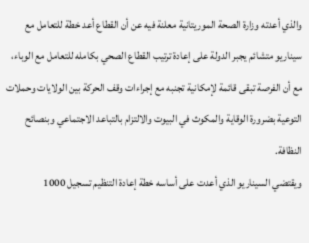والذي أعدته وزارة الصحة الموريتانية معلنة فيه عن أن القطاع أعد خطة للتعامل مع سيناريو متشائم يجبر الدولة على إعادة ترتيب القطاع الصحي بكامله للتعامل مع الوباء، مع أن الفرصة تبقى قائمة لإمكانية تجنبه مع إجراءات وقف الحركة بين الولايات وحملات التوعية بضرورة الوقاية والمكوث في البيوت والالتزام بالتباعد الاجتماعي وبنصائح النظافة.
ويقتضي السيناريو الذي أعدت على أساسه خطة إعادة التنظيم تسجيل 1000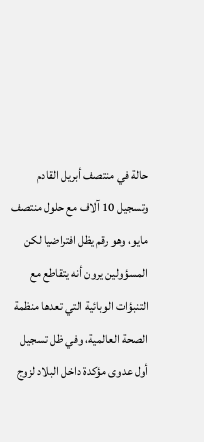حالة في منتصف أبريل القادم وتسجيل 10 آلاف مع حلول منتصف مايو، وهو رقم يظل افتراضيا لكن المسؤولين يرون أنه يتقاطع مع التنبؤات الوبائية التي تعدها منظمة الصحة العالمية، وفي ظل تسجيل أول عدوى مؤكدة داخل البلاد لزوج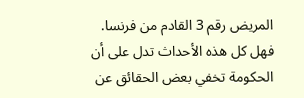المريض رقم 3 القادم من فرنسا.
فهل كل هذه الأحداث تدل على أن الحكومة تخفي بعض الحقائق عن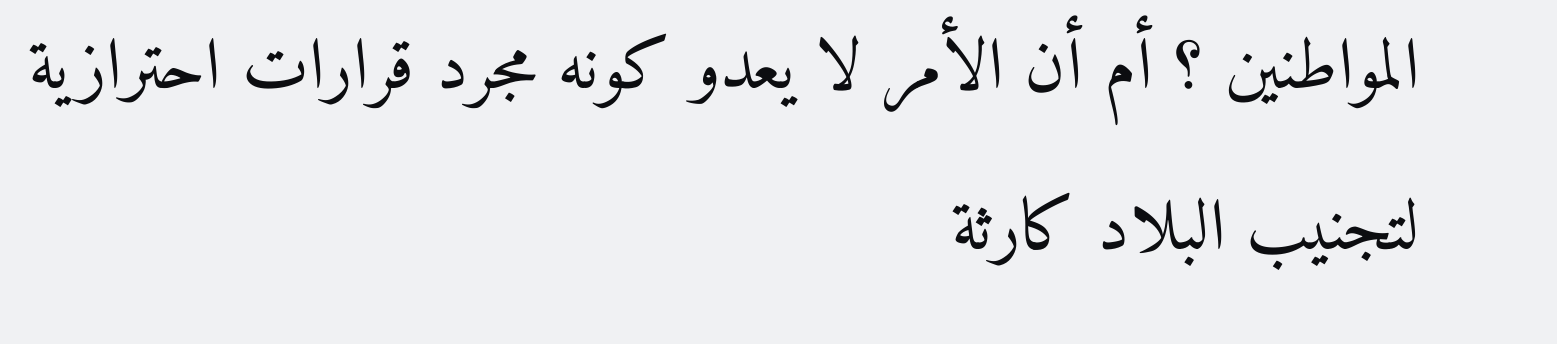المواطنين ؟ أم أن الأمر لا يعدو كونه مجرد قرارات احترازية لتجنيب البلاد كارثة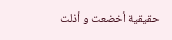حقيقية أخضعت و أذلت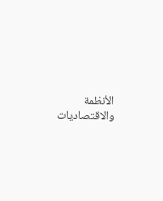الأنظمة والاقتصاديات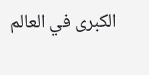الكبرى في العالم